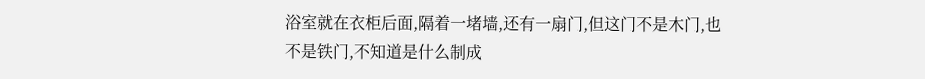浴室就在衣柜后面,隔着一堵墙,还有一扇门,但这门不是木门,也不是铁门,不知道是什么制成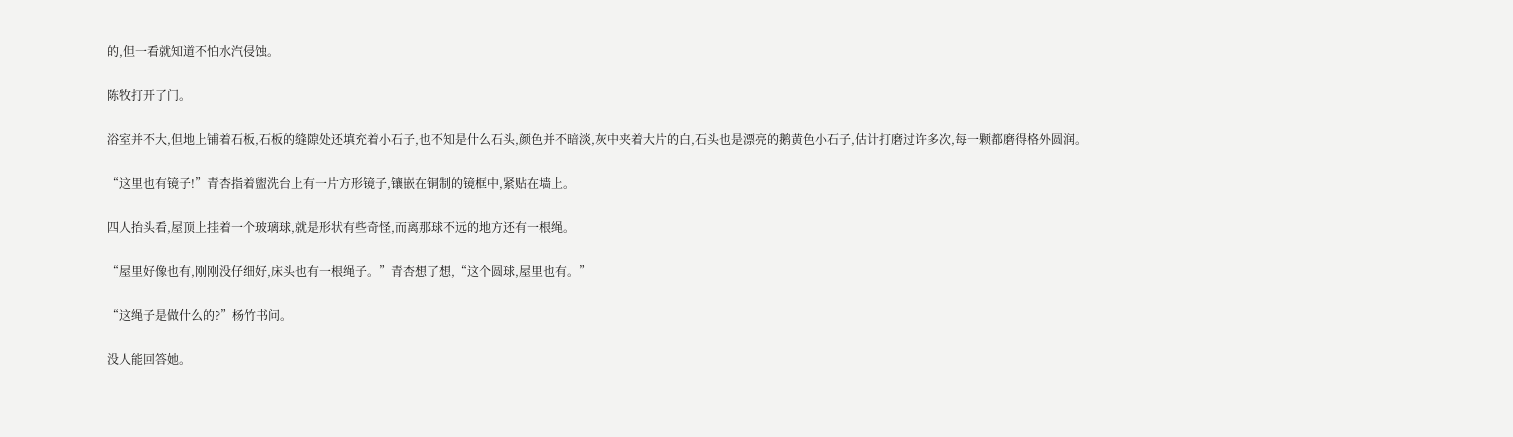的,但一看就知道不怕水汽侵蚀。

陈牧打开了门。

浴室并不大,但地上铺着石板,石板的缝隙处还填充着小石子,也不知是什么石头,颜色并不暗淡,灰中夹着大片的白,石头也是漂亮的鹅黄色小石子,估计打磨过许多次,每一颗都磨得格外圆润。

“这里也有镜子!”青杏指着盥洗台上有一片方形镜子,镶嵌在铜制的镜框中,紧贴在墙上。

四人抬头看,屋顶上挂着一个玻璃球,就是形状有些奇怪,而离那球不远的地方还有一根绳。

“屋里好像也有,刚刚没仔细好,床头也有一根绳子。”青杏想了想,“这个圆球,屋里也有。”

“这绳子是做什么的?”杨竹书问。

没人能回答她。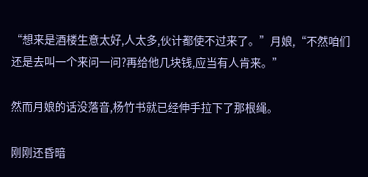“想来是酒楼生意太好,人太多,伙计都使不过来了。”月娘,“不然咱们还是去叫一个来问一问?再给他几块钱,应当有人肯来。”

然而月娘的话没落音,杨竹书就已经伸手拉下了那根绳。

刚刚还昏暗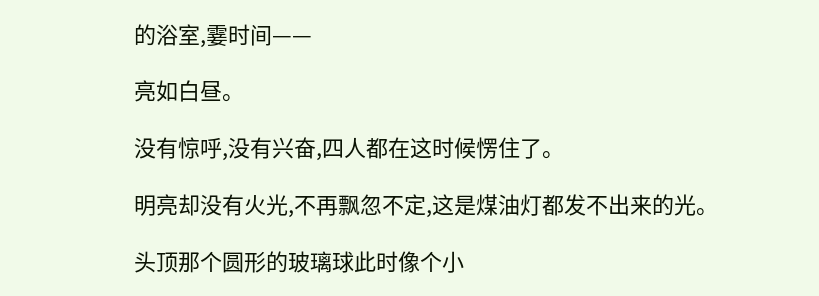的浴室,霎时间——

亮如白昼。

没有惊呼,没有兴奋,四人都在这时候愣住了。

明亮却没有火光,不再飘忽不定,这是煤油灯都发不出来的光。

头顶那个圆形的玻璃球此时像个小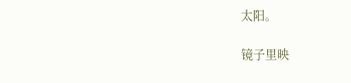太阳。

镜子里映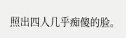照出四人几乎痴傻的脸。